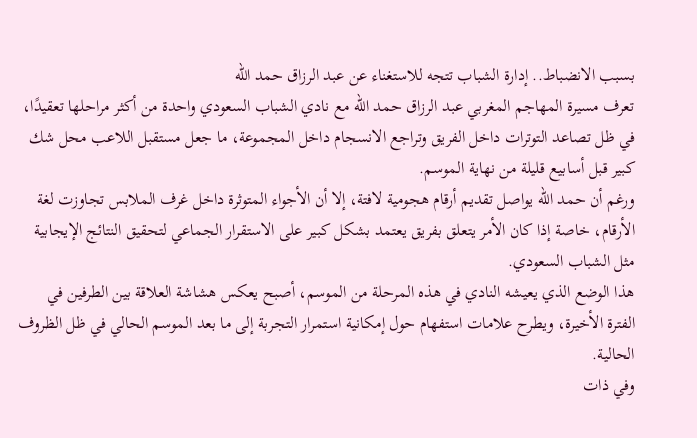بسبب الانضباط.. إدارة الشباب تتجه للاستغناء عن عبد الرزاق حمد الله
تعرف مسيرة المهاجم المغربي عبد الرزاق حمد الله مع نادي الشباب السعودي واحدة من أكثر مراحلها تعقيدًا، في ظل تصاعد التوترات داخل الفريق وتراجع الانسجام داخل المجموعة، ما جعل مستقبل اللاعب محل شك كبير قبل أسابيع قليلة من نهاية الموسم.
ورغم أن حمد الله يواصل تقديم أرقام هجومية لافتة، إلا أن الأجواء المتوثرة داخل غرف الملابس تجاوزت لغة الأرقام، خاصة إذا كان الأمر يتعلق بفريق يعتمد بشكل كبير على الاستقرار الجماعي لتحقيق النتائج الإيجابية مثل الشباب السعودي.
هذا الوضع الذي يعيشه النادي في هذه المرحلة من الموسم، أصبح يعكس هشاشة العلاقة بين الطرفين في الفترة الأخيرة، ويطرح علامات استفهام حول إمكانية استمرار التجربة إلى ما بعد الموسم الحالي في ظل الظروف الحالية.
وفي ذات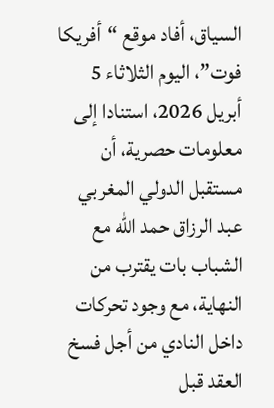السياق، أفاد موقع “أفريكا فوت”، اليوم الثلاثاء 5 أبريل 2026، استنادا إلى معلومات حصرية، أن مستقبل الدولي المغربي عبد الرزاق حمد الله مع الشباب بات يقترب من النهاية، مع وجود تحركات داخل النادي من أجل فسخ العقد قبل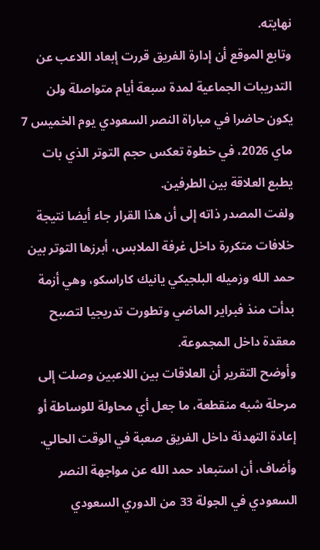نهايته.
وتابع الموقع أن إدارة الفريق قررت إبعاد اللاعب عن التدريبات الجماعية لمدة سبعة أيام متواصلة ولن يكون حاضرا في مباراة النصر السعودي يوم الخميس 7 ماي 2026، في خطوة تعكس حجم التوتر الذي بات يطبع العلاقة بين الطرفين.
ولفت المصدر ذاته إلى أن هذا القرار جاء أيضا نتيجة خلافات متكررة داخل غرفة الملابس، أبرزها التوتر بين حمد الله وزميله البلجيكي يانيك كاراسكو، وهي أزمة بدأت منذ فبراير الماضي وتطورت تدريجيا لتصبح معقدة داخل المجموعة.
وأوضح التقرير أن العلاقات بين اللاعبين وصلت إلى مرحلة شبه منقطعة، ما جعل أي محاولة للوساطة أو إعادة التهدئة داخل الفريق صعبة في الوقت الحالي.
وأضاف، أن استبعاد حمد الله عن مواجهة النصر السعودي في الجولة 33 من الدوري السعودي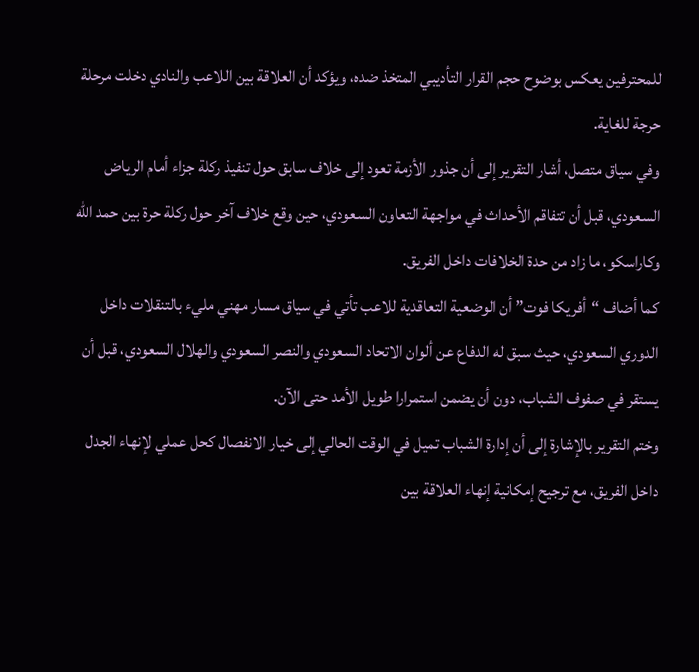للمحترفين يعكس بوضوح حجم القرار التأديبي المتخذ ضده، ويؤكد أن العلاقة بين اللاعب والنادي دخلت مرحلة حرجة للغاية.
وفي سياق متصل، أشار التقرير إلى أن جذور الأزمة تعود إلى خلاف سابق حول تنفيذ ركلة جزاء أمام الرياض السعودي، قبل أن تتفاقم الأحداث في مواجهة التعاون السعودي، حين وقع خلاف آخر حول ركلة حرة بين حمد الله وكاراسكو، ما زاد من حدة الخلافات داخل الفريق.
كما أضاف “أفريكا فوت” أن الوضعية التعاقدية للاعب تأتي في سياق مسار مهني مليء بالتنقلات داخل الدوري السعودي، حيث سبق له الدفاع عن ألوان الاتحاد السعودي والنصر السعودي والهلال السعودي، قبل أن يستقر في صفوف الشباب، دون أن يضمن استمرارا طويل الأمد حتى الآن.
وختم التقرير بالإشارة إلى أن إدارة الشباب تميل في الوقت الحالي إلى خيار الانفصال كحل عملي لإنهاء الجدل داخل الفريق، مع ترجيح إمكانية إنهاء العلاقة بين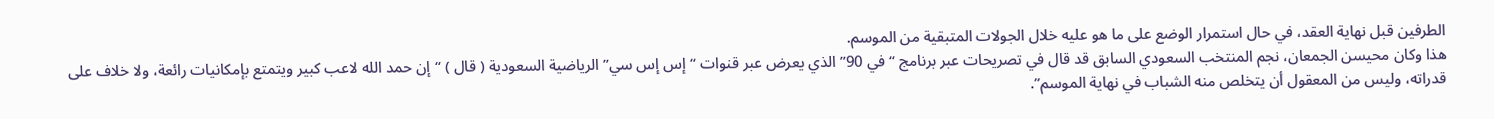الطرفين قبل نهاية العقد، في حال استمرار الوضع على ما هو عليه خلال الجولات المتبقية من الموسم.
هذا وكان محيسن الجمعان، نجم المنتخب السعودي السابق قد قال في تصريحات عبر برنامج “في 90” الذي يعرض عبر قنوات “إس إس سي” الرياضية السعودية ( قال ) “إن حمد الله لاعب كبير ويتمتع بإمكانيات رائعة، ولا خلاف على قدراته، وليس من المعقول أن يتخلص منه الشباب في نهاية الموسم”.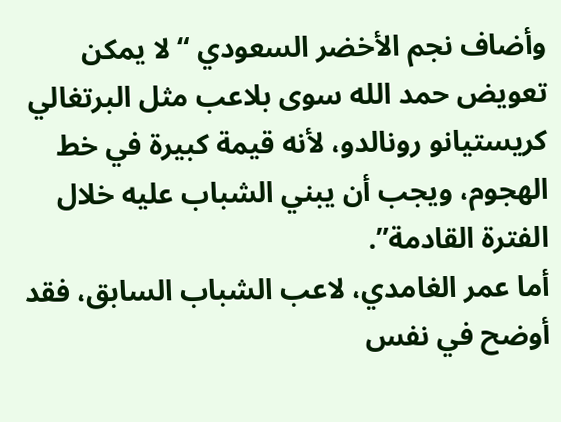وأضاف نجم الأخضر السعودي “لا يمكن تعويض حمد الله سوى بلاعب مثل البرتغالي كريستيانو رونالدو، لأنه قيمة كبيرة في خط الهجوم، ويجب أن يبني الشباب عليه خلال الفترة القادمة”.
أما عمر الغامدي، لاعب الشباب السابق، فقد أوضح في نفس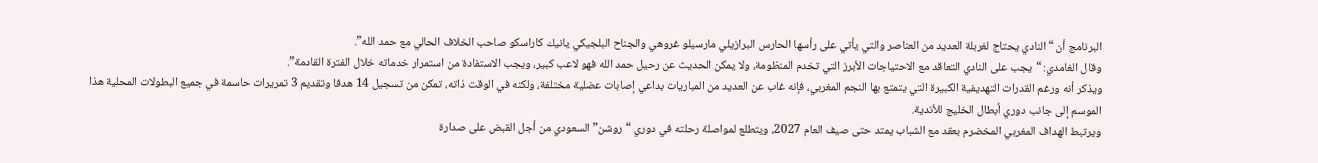البرنامج أن “النادي يحتاج لغربلة العديد من العناصر والتي يأتي على رأسها الحارس البرازيلي مارسيلو غروهي والجناح البلجيكي يانيك كاراسكو صاحب الخلاف الحالي مع حمد الله”.
وقال الغامدي: “يجب على النادي التعاقد مع الاحتياجات الأبرز التي تخدم المنظومة، ولا يمكن الحديث عن رحيل حمد الله فهو لاعب كبير، ويجب الاستفادة من استمرار خدماته خلال الفترة القادمة”.
ويذكر أنه ورغم القدرات التهديفية الكبيرة التي يتمتع بها النجم المغربي، فإنه غاب عن العديد من المباريات بداعي إصابات عضلية مختلفة، ولكنه في الوقت ذاته، تمكن من تسجيل 14 هدفا وتقديم 3 تمريرات حاسمة في جميع البطولات المحلية هذا الموسم إلى جانب دوري أبطال الخليج للأندية.
ويرتبط الهداف المغربي المخضرم بعقد مع الشباب يمتد حتى صيف العام 2027، ويتطلع لمواصلة رحلته في دوري “روشن” السعودي من أجل القبض على صدارة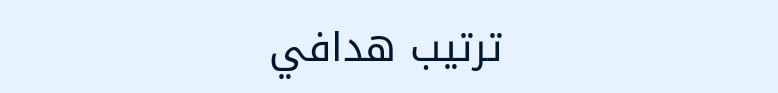ترتيب هدافي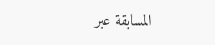المسابقة عبر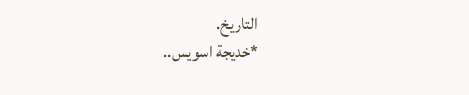التاريخ.
*خديجة اسويس..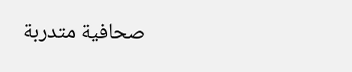صحافية متدربة